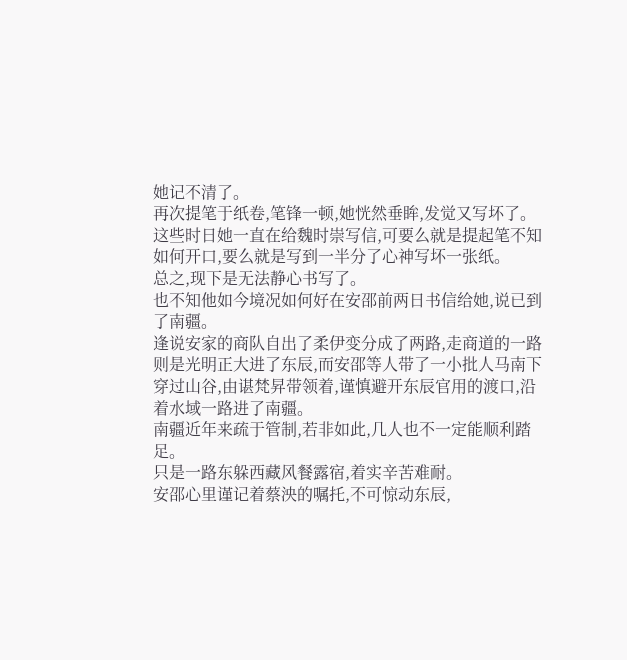她记不清了。
再次提笔于纸卷,笔锋一顿,她恍然垂眸,发觉又写坏了。
这些时日她一直在给魏时崇写信,可要么就是提起笔不知如何开口,要么就是写到一半分了心神写坏一张纸。
总之,现下是无法静心书写了。
也不知他如今境况如何好在安邵前两日书信给她,说已到了南疆。
逢说安家的商队自出了柔伊变分成了两路,走商道的一路则是光明正大进了东辰,而安邵等人带了一小批人马南下穿过山谷,由谌梵昇带领着,谨慎避开东辰官用的渡口,沿着水域一路进了南疆。
南疆近年来疏于管制,若非如此,几人也不一定能顺利踏足。
只是一路东躲西藏风餐露宿,着实辛苦难耐。
安邵心里谨记着蔡泱的嘱托,不可惊动东辰,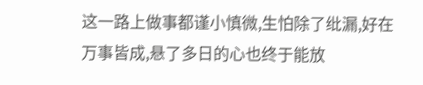这一路上做事都谨小慎微,生怕除了纰漏,好在万事皆成,悬了多日的心也终于能放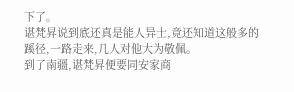下了。
谌梵昇说到底还真是能人异士,竟还知道这般多的蹊径,一路走来,几人对他大为敬佩。
到了南疆,谌梵昇便要同安家商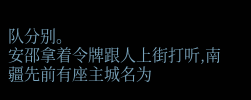队分别。
安邵拿着令牌跟人上街打听,南疆先前有座主城名为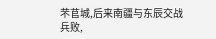芣苢城,后来南疆与东辰交战兵败,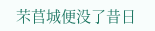芣苢城便没了昔日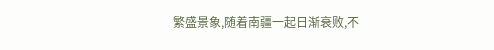繁盛景象,随着南疆一起日渐衰败,不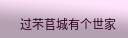过芣苢城有个世家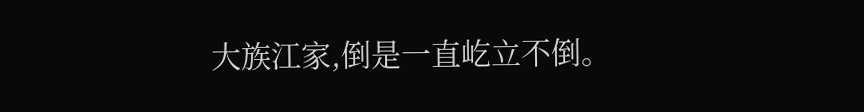大族江家,倒是一直屹立不倒。